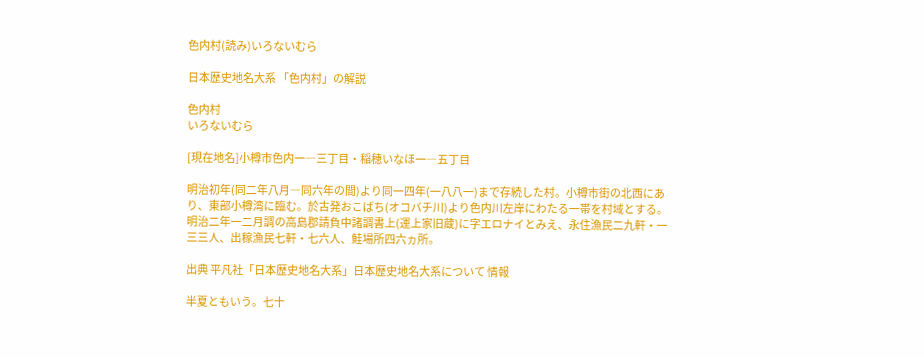色内村(読み)いろないむら

日本歴史地名大系 「色内村」の解説

色内村
いろないむら

[現在地名]小樽市色内一―三丁目・稲穂いなほ一―五丁目

明治初年(同二年八月―同六年の間)より同一四年(一八八一)まで存続した村。小樽市街の北西にあり、東部小樽湾に臨む。於古発おこばち(オコバチ川)より色内川左岸にわたる一帯を村域とする。明治二年一二月調の高島郡請負中諸調書上(運上家旧蔵)に字エロナイとみえ、永住漁民二九軒・一三三人、出稼漁民七軒・七六人、鮭場所四六ヵ所。

出典 平凡社「日本歴史地名大系」日本歴史地名大系について 情報

半夏ともいう。七十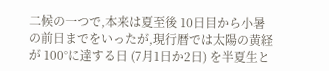二候の一つで,本来は夏至後 10日目から小暑の前日までをいったが,現行暦では太陽の黄経が 100°に達する日 (7月1日か2日) を半夏生と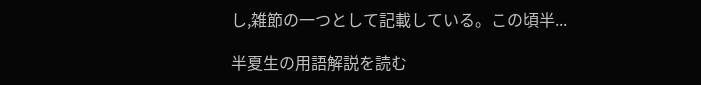し,雑節の一つとして記載している。この頃半...

半夏生の用語解説を読む